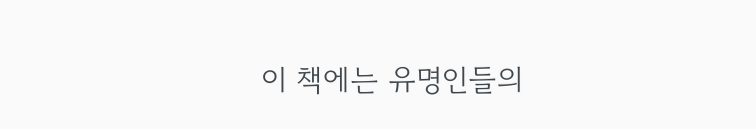이 책에는 유명인들의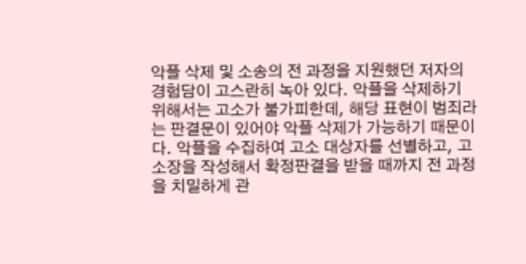악플 삭제 및 소송의 전 과정을 지원했던 저자의 경험담이 고스란히 녹아 있다. 악플을 삭제하기 위해서는 고소가 불가피한데, 해당 표현이 범죄라는 판결문이 있어야 악플 삭제가 가능하기 때문이다. 악플을 수집하여 고소 대상자를 선별하고, 고소장을 작성해서 확정판결을 받을 때까지 전 과정을 치밀하게 관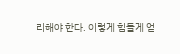리해야 한다. 이렇게 힘들게 얻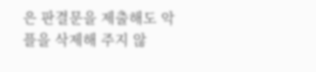은 판결문을 제출해도 악플을 삭제해 주지 않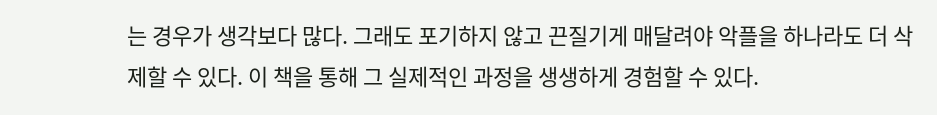는 경우가 생각보다 많다. 그래도 포기하지 않고 끈질기게 매달려야 악플을 하나라도 더 삭제할 수 있다. 이 책을 통해 그 실제적인 과정을 생생하게 경험할 수 있다.